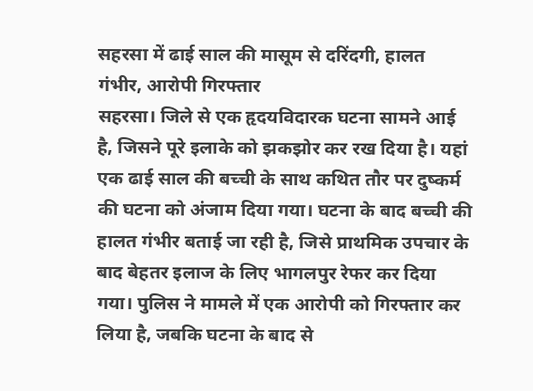सहरसा में ढाई साल की मासूम से दरिंदगी, हालत गंभीर, आरोपी गिरफ्तार
सहरसा। जिले से एक हृदयविदारक घटना सामने आई है, जिसने पूरे इलाके को झकझोर कर रख दिया है। यहां एक ढाई साल की बच्ची के साथ कथित तौर पर दुष्कर्म की घटना को अंजाम दिया गया। घटना के बाद बच्ची की हालत गंभीर बताई जा रही है, जिसे प्राथमिक उपचार के बाद बेहतर इलाज के लिए भागलपुर रेफर कर दिया गया। पुलिस ने मामले में एक आरोपी को गिरफ्तार कर लिया है, जबकि घटना के बाद से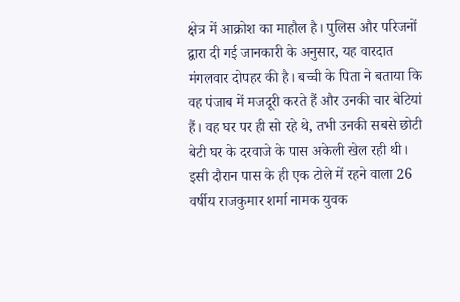क्षेत्र में आक्रोश का माहौल है। पुलिस और परिजनों द्वारा दी गई जानकारी के अनुसार, यह वारदात मंगलवार दोपहर की है। बच्ची के पिता ने बताया कि वह पंजाब में मजदूरी करते हैं और उनकी चार बेटियां हैं। वह घर पर ही सो रहे थे, तभी उनकी सबसे छोटी बेटी घर के दरवाजे के पास अकेली खेल रही थी। इसी दौरान पास के ही एक टोले में रहने वाला 26 वर्षीय राजकुमार शर्मा नामक युवक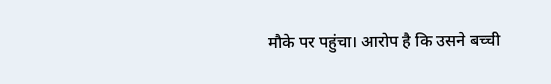मौके पर पहुंचा। आरोप है कि उसने बच्ची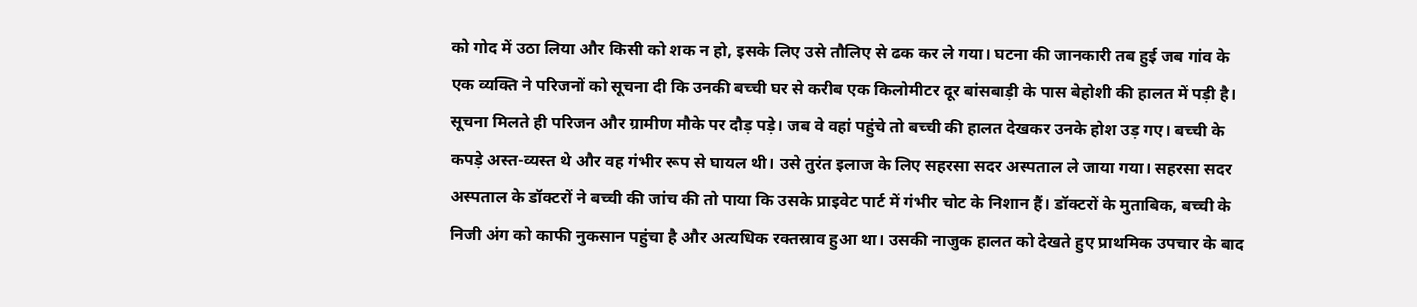को गोद में उठा लिया और किसी को शक न हो, इसके लिए उसे तौलिए से ढक कर ले गया। घटना की जानकारी तब हुई जब गांव के एक व्यक्ति ने परिजनों को सूचना दी कि उनकी बच्ची घर से करीब एक किलोमीटर दूर बांसबाड़ी के पास बेहोशी की हालत में पड़ी है। सूचना मिलते ही परिजन और ग्रामीण मौके पर दौड़ पड़े। जब वे वहां पहुंचे तो बच्ची की हालत देखकर उनके होश उड़ गए। बच्ची के कपड़े अस्त-व्यस्त थे और वह गंभीर रूप से घायल थी। उसे तुरंत इलाज के लिए सहरसा सदर अस्पताल ले जाया गया। सहरसा सदर अस्पताल के डॉक्टरों ने बच्ची की जांच की तो पाया कि उसके प्राइवेट पार्ट में गंभीर चोट के निशान हैं। डॉक्टरों के मुताबिक, बच्ची के निजी अंग को काफी नुकसान पहुंचा है और अत्यधिक रक्तस्राव हुआ था। उसकी नाजुक हालत को देखते हुए प्राथमिक उपचार के बाद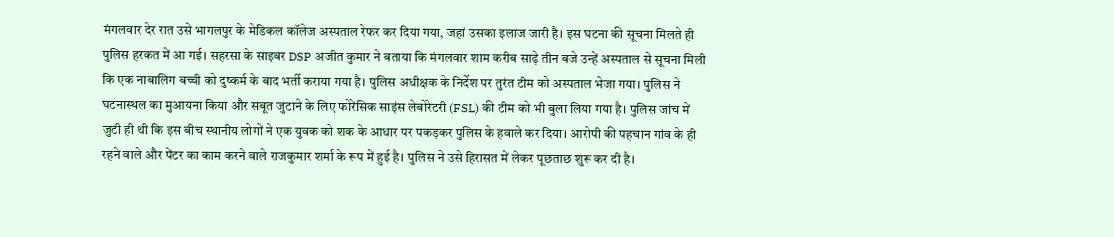मंगलवार देर रात उसे भागलपुर के मेडिकल कॉलेज अस्पताल रेफर कर दिया गया, जहां उसका इलाज जारी है। इस घटना की सूचना मिलते ही पुलिस हरकत में आ गई। सहरसा के साइबर DSP अजीत कुमार ने बताया कि मंगलवार शाम करीब साढ़े तीन बजे उन्हें अस्पताल से सूचना मिली कि एक नाबालिग बच्ची को दुष्कर्म के बाद भर्ती कराया गया है। पुलिस अधीक्षक के निर्देश पर तुरंत टीम को अस्पताल भेजा गया। पुलिस ने घटनास्थल का मुआयना किया और सबूत जुटाने के लिए फोरेंसिक साइंस लेबोरेटरी (FSL) की टीम को भी बुला लिया गया है। पुलिस जांच में जुटी ही थी कि इस बीच स्थानीय लोगों ने एक युवक को शक के आधार पर पकड़कर पुलिस के हवाले कर दिया। आरोपी की पहचान गांव के ही रहने वाले और पेंटर का काम करने वाले राजकुमार शर्मा के रूप में हुई है। पुलिस ने उसे हिरासत में लेकर पूछताछ शुरू कर दी है।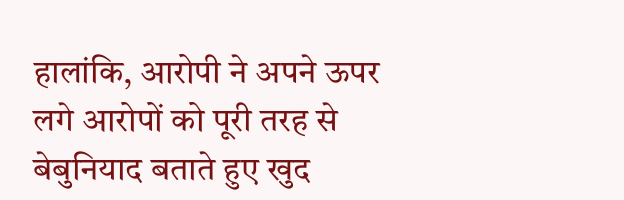हालांकि, आरोपी ने अपने ऊपर लगे आरोपों को पूरी तरह से बेबुनियाद बताते हुए खुद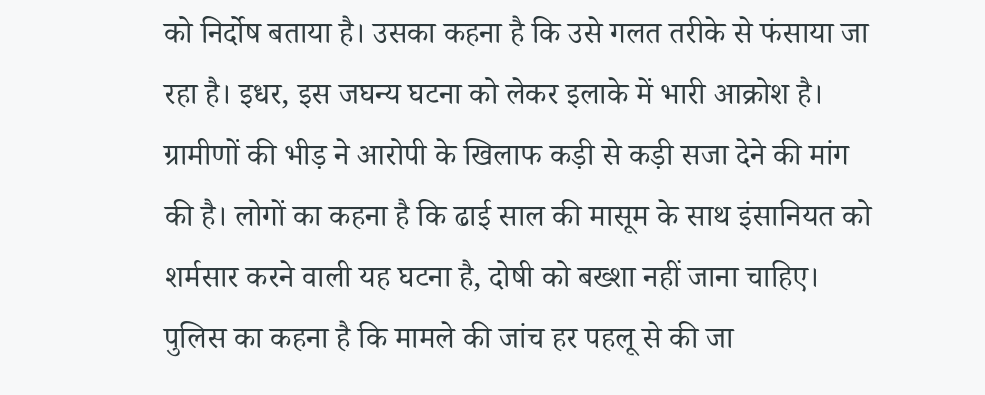को निर्दोष बताया है। उसका कहना है कि उसे गलत तरीके से फंसाया जा रहा है। इधर, इस जघन्य घटना को लेकर इलाके में भारी आक्रोश है। ग्रामीणों की भीड़ ने आरोपी के खिलाफ कड़ी से कड़ी सजा देने की मांग की है। लोगों का कहना है कि ढाई साल की मासूम के साथ इंसानियत को शर्मसार करने वाली यह घटना है, दोषी को बख्शा नहीं जाना चाहिए। पुलिस का कहना है कि मामले की जांच हर पहलू से की जा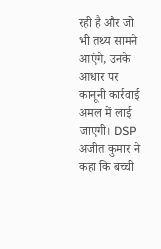रही है और जो भी तथ्य सामने आएंगे, उनके आधार पर कानूनी कार्रवाई अमल में लाई जाएगी। DSP अजीत कुमार ने कहा कि बच्ची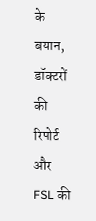के बयान, डॉक्टरों की रिपोर्ट और FSL की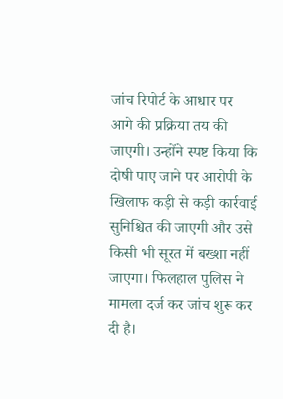जांच रिपोर्ट के आधार पर आगे की प्रक्रिया तय की जाएगी। उन्होंने स्पष्ट किया कि दोषी पाए जाने पर आरोपी के खिलाफ कड़ी से कड़ी कार्रवाई सुनिश्चित की जाएगी और उसे किसी भी सूरत में बख्शा नहीं जाएगा। फिलहाल पुलिस ने मामला दर्ज कर जांच शुरू कर दी है।